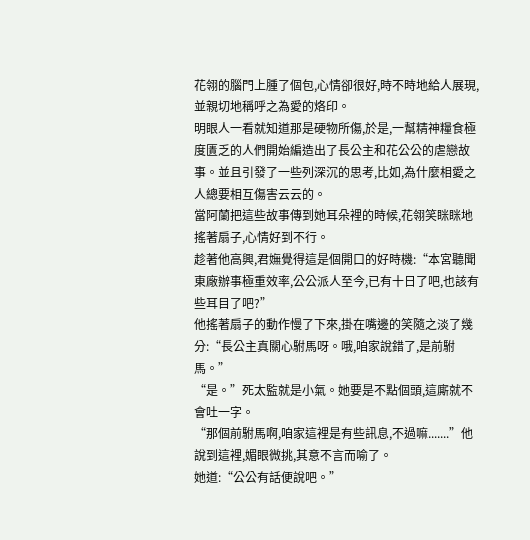花翎的腦門上腫了個包,心情卻很好,時不時地給人展現,並親切地稱呼之為愛的烙印。
明眼人一看就知道那是硬物所傷,於是,一幫精神糧食極度匱乏的人們開始編造出了長公主和花公公的虐戀故事。並且引發了一些列深沉的思考,比如,為什麼相愛之人總要相互傷害云云的。
當阿蘭把這些故事傳到她耳朵裡的時候,花翎笑眯眯地搖著扇子,心情好到不行。
趁著他高興,君嫵覺得這是個開口的好時機:“本宮聽聞東廠辦事極重效率,公公派人至今,已有十日了吧,也該有些耳目了吧?”
他搖著扇子的動作慢了下來,掛在嘴邊的笑隨之淡了幾分:“長公主真關心駙馬呀。哦,咱家說錯了,是前駙馬。”
“是。”死太監就是小氣。她要是不點個頭,這廝就不會吐一字。
“那個前駙馬啊,咱家這裡是有些訊息,不過嘛.......”他說到這裡,媚眼微挑,其意不言而喻了。
她道:“公公有話便說吧。”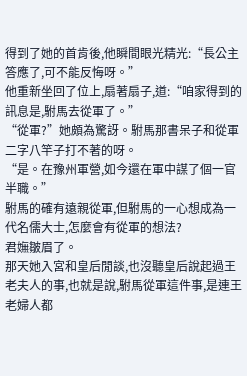得到了她的首肯後,他瞬間眼光精光:“長公主答應了,可不能反悔呀。”
他重新坐回了位上,扇著扇子,道:“咱家得到的訊息是,駙馬去從軍了。”
“從軍?”她頗為驚訝。駙馬那書呆子和從軍二字八竿子打不著的呀。
“是。在豫州軍營,如今還在軍中謀了個一官半職。”
駙馬的確有遠親從軍,但駙馬的一心想成為一代名儒大士,怎麼會有從軍的想法?
君嫵皺眉了。
那天她入宮和皇后閒談,也沒聽皇后說起過王老夫人的事,也就是說,駙馬從軍這件事,是連王老婦人都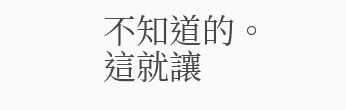不知道的。這就讓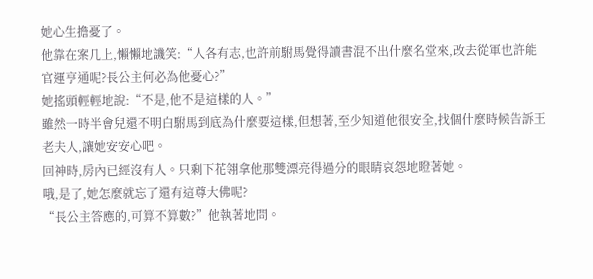她心生擔憂了。
他靠在案几上,懶懶地譏笑:“人各有志,也許前駙馬覺得讀書混不出什麼名堂來,改去從軍也許能官運亨通呢?長公主何必為他憂心?”
她搖頭輕輕地說:“不是,他不是這樣的人。”
雖然一時半會兒還不明白駙馬到底為什麼要這樣,但想著,至少知道他很安全,找個什麼時候告訴王老夫人,讓她安安心吧。
回神時,房內已經沒有人。只剩下花翎拿他那雙漂亮得過分的眼睛哀怨地瞪著她。
哦,是了,她怎麼就忘了還有這尊大佛呢?
“長公主答應的,可算不算數?”他執著地問。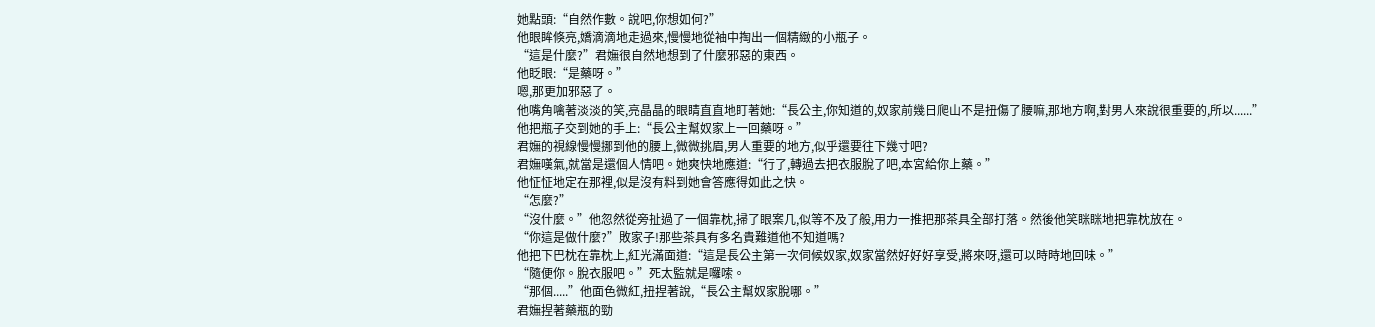她點頭:“自然作數。說吧,你想如何?”
他眼眸倏亮,嬌滴滴地走過來,慢慢地從袖中掏出一個精緻的小瓶子。
“這是什麼?”君嫵很自然地想到了什麼邪惡的東西。
他眨眼:“是藥呀。”
嗯,那更加邪惡了。
他嘴角噙著淡淡的笑,亮晶晶的眼睛直直地盯著她:“長公主,你知道的,奴家前幾日爬山不是扭傷了腰嘛,那地方啊,對男人來說很重要的,所以......”
他把瓶子交到她的手上:“長公主幫奴家上一回藥呀。”
君嫵的視線慢慢挪到他的腰上,微微挑眉,男人重要的地方,似乎還要往下幾寸吧?
君嫵嘆氣,就當是還個人情吧。她爽快地應道:“行了,轉過去把衣服脫了吧,本宮給你上藥。”
他怔怔地定在那裡,似是沒有料到她會答應得如此之快。
“怎麼?”
“沒什麼。”他忽然從旁扯過了一個靠枕,掃了眼案几,似等不及了般,用力一推把那茶具全部打落。然後他笑眯眯地把靠枕放在。
“你這是做什麼?”敗家子!那些茶具有多名貴難道他不知道嗎?
他把下巴枕在靠枕上,紅光滿面道:“這是長公主第一次伺候奴家,奴家當然好好好享受,將來呀,還可以時時地回味。”
“隨便你。脫衣服吧。”死太監就是囉嗦。
“那個.....”他面色微紅,扭捏著說,“長公主幫奴家脫哪。”
君嫵捏著藥瓶的勁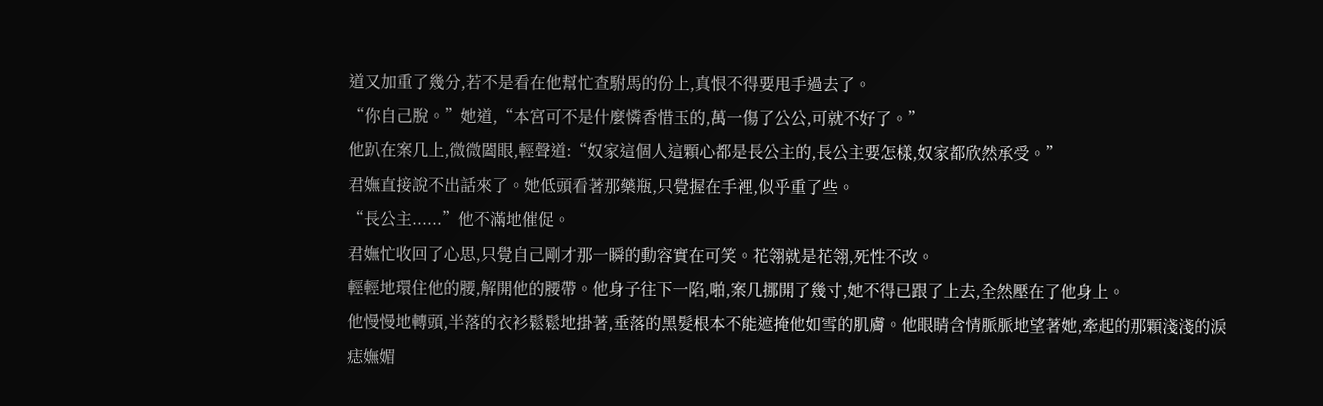道又加重了幾分,若不是看在他幫忙查駙馬的份上,真恨不得要甩手過去了。
“你自己脫。”她道,“本宮可不是什麼憐香惜玉的,萬一傷了公公,可就不好了。”
他趴在案几上,微微闔眼,輕聲道:“奴家這個人這顆心都是長公主的,長公主要怎樣,奴家都欣然承受。”
君嫵直接說不出話來了。她低頭看著那藥瓶,只覺握在手裡,似乎重了些。
“長公主......”他不滿地催促。
君嫵忙收回了心思,只覺自己剛才那一瞬的動容實在可笑。花翎就是花翎,死性不改。
輕輕地環住他的腰,解開他的腰帶。他身子往下一陷,啪,案几挪開了幾寸,她不得已跟了上去,全然壓在了他身上。
他慢慢地轉頭,半落的衣衫鬆鬆地掛著,垂落的黑髮根本不能遮掩他如雪的肌膚。他眼睛含情脈脈地望著她,牽起的那顆淺淺的淚痣嫵媚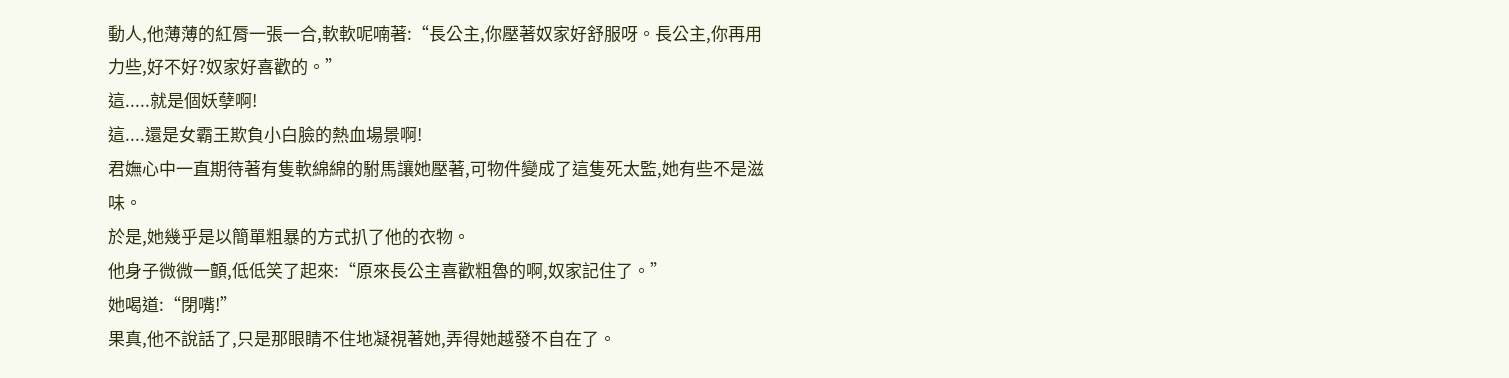動人,他薄薄的紅脣一張一合,軟軟呢喃著:“長公主,你壓著奴家好舒服呀。長公主,你再用力些,好不好?奴家好喜歡的。”
這.....就是個妖孽啊!
這....還是女霸王欺負小白臉的熱血場景啊!
君嫵心中一直期待著有隻軟綿綿的駙馬讓她壓著,可物件變成了這隻死太監,她有些不是滋味。
於是,她幾乎是以簡單粗暴的方式扒了他的衣物。
他身子微微一顫,低低笑了起來:“原來長公主喜歡粗魯的啊,奴家記住了。”
她喝道:“閉嘴!”
果真,他不說話了,只是那眼睛不住地凝視著她,弄得她越發不自在了。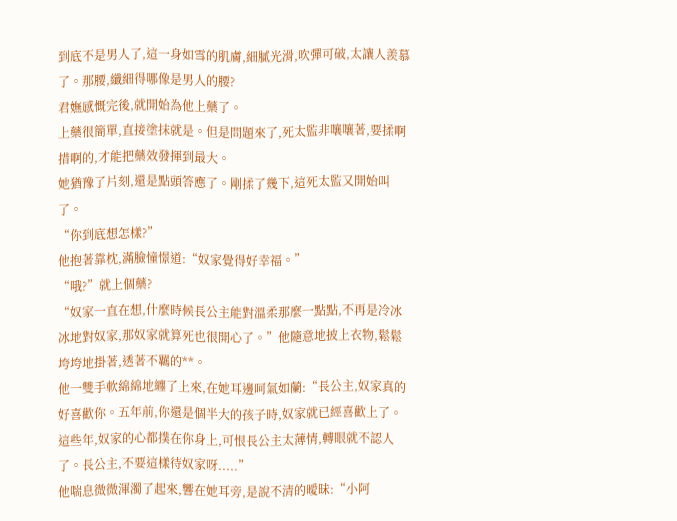到底不是男人了,這一身如雪的肌膚,細膩光滑,吹彈可破,太讓人羨慕了。那腰,纖細得哪像是男人的腰?
君嫵感慨完後,就開始為他上藥了。
上藥很簡單,直接塗抹就是。但是問題來了,死太監非嚷嚷著,要揉啊措啊的,才能把藥效發揮到最大。
她猶豫了片刻,還是點頭答應了。剛揉了幾下,這死太監又開始叫了。
“你到底想怎樣?”
他抱著靠枕,滿臉憧憬道:“奴家覺得好幸福。”
“哦?”就上個藥?
“奴家一直在想,什麼時候長公主能對溫柔那麼一點點,不再是冷冰冰地對奴家,那奴家就算死也很開心了。”他隨意地披上衣物,鬆鬆垮垮地掛著,透著不羈的**。
他一雙手軟綿綿地纏了上來,在她耳邊呵氣如蘭:“長公主,奴家真的好喜歡你。五年前,你還是個半大的孩子時,奴家就已經喜歡上了。這些年,奴家的心都撲在你身上,可恨長公主太薄情,轉眼就不認人了。長公主,不要這樣待奴家呀.....”
他喘息微微渾濁了起來,響在她耳旁,是說不清的曖昧:“小阿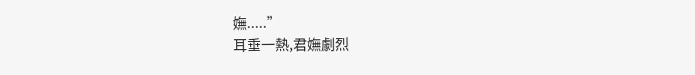嫵.....”
耳垂一熱,君嫵劇烈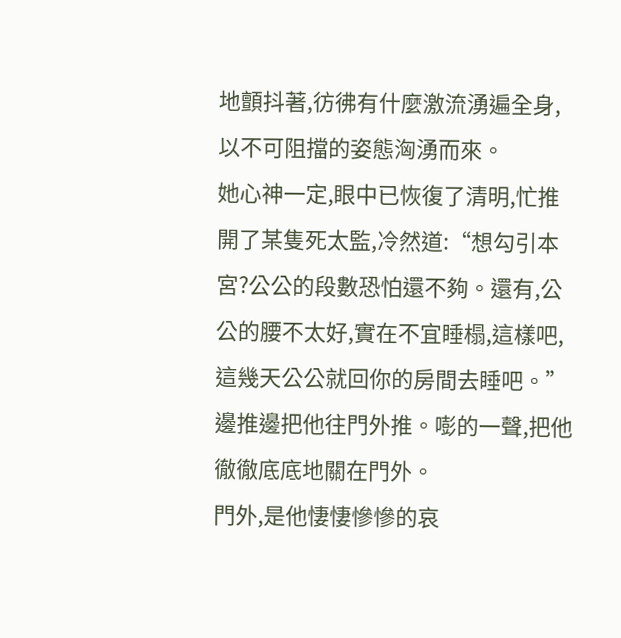地顫抖著,彷彿有什麼激流湧遍全身,以不可阻擋的姿態洶湧而來。
她心神一定,眼中已恢復了清明,忙推開了某隻死太監,冷然道:“想勾引本宮?公公的段數恐怕還不夠。還有,公公的腰不太好,實在不宜睡榻,這樣吧,這幾天公公就回你的房間去睡吧。”
邊推邊把他往門外推。嘭的一聲,把他徹徹底底地關在門外。
門外,是他悽悽慘慘的哀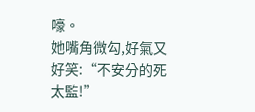嚎。
她嘴角微勾,好氣又好笑:“不安分的死太監!”